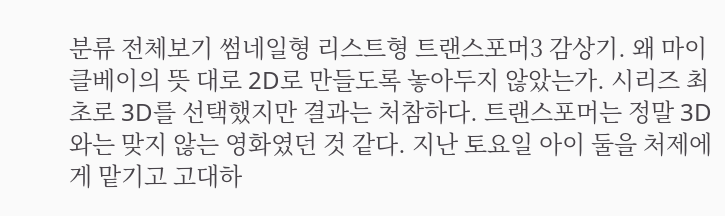분류 전체보기 썸네일형 리스트형 트랜스포머3 감상기. 왜 마이클베이의 뜻 대로 2D로 만들도록 놓아두지 않았는가. 시리즈 최초로 3D를 선택했지만 결과는 처참하다. 트랜스포머는 정말 3D와는 맞지 않는 영화였던 것 같다. 지난 토요일 아이 둘을 처제에게 맡기고 고대하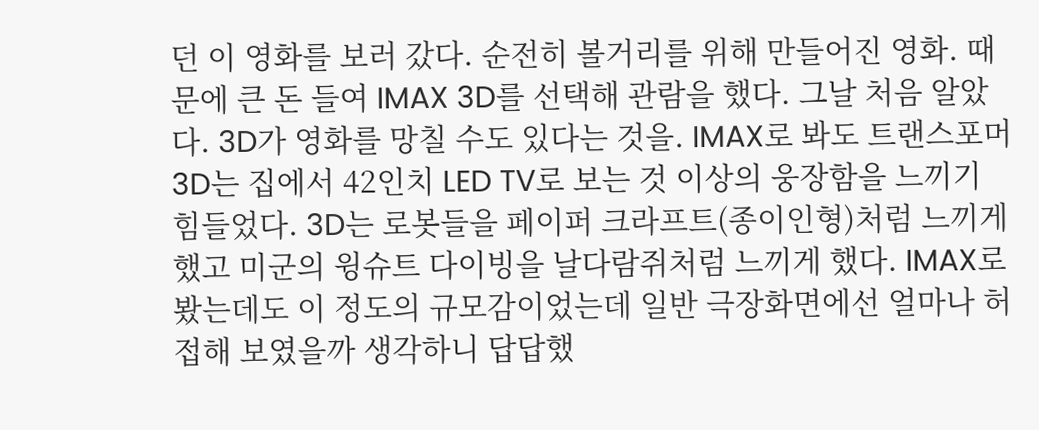던 이 영화를 보러 갔다. 순전히 볼거리를 위해 만들어진 영화. 때문에 큰 돈 들여 IMAX 3D를 선택해 관람을 했다. 그날 처음 알았다. 3D가 영화를 망칠 수도 있다는 것을. IMAX로 봐도 트랜스포머3D는 집에서 42인치 LED TV로 보는 것 이상의 웅장함을 느끼기 힘들었다. 3D는 로봇들을 페이퍼 크라프트(종이인형)처럼 느끼게 했고 미군의 윙슈트 다이빙을 날다람쥐처럼 느끼게 했다. IMAX로 봤는데도 이 정도의 규모감이었는데 일반 극장화면에선 얼마나 허접해 보였을까 생각하니 답답했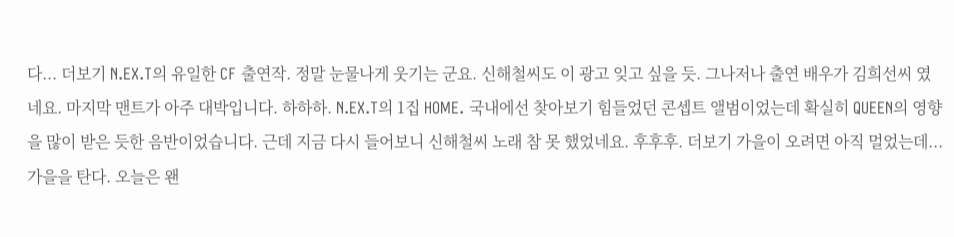다... 더보기 N.EX.T의 유일한 CF 출연작. 정말 눈물나게 웃기는 군요. 신해철씨도 이 광고 잊고 싶을 듯. 그나저나 출연 배우가 김희선씨 였네요. 마지막 맨트가 아주 대박입니다. 하하하. N.EX.T의 1집 HOME. 국내에선 찾아보기 힘들었던 콘셉트 앨범이었는데 확실히 QUEEN의 영향을 많이 받은 듯한 음반이었습니다. 근데 지금 다시 들어보니 신해철씨 노래 참 못 했었네요. 후후후. 더보기 가을이 오려면 아직 멀었는데... 가을을 탄다. 오늘은 왠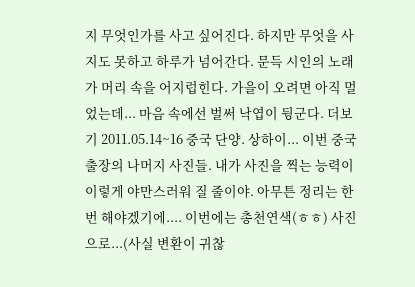지 무엇인가를 사고 싶어진다. 하지만 무엇을 사지도 못하고 하루가 넘어간다. 문득 시인의 노래가 머리 속을 어지럽힌다. 가을이 오려면 아직 멀었는데... 마음 속에선 벌써 낙엽이 뒹군다. 더보기 2011.05.14~16 중국 단양. 상하이... 이번 중국 출장의 나머지 사진들. 내가 사진을 찍는 능력이 이렇게 야만스러워 질 줄이야. 아무튼 정리는 한 번 해야겠기에.... 이번에는 총천연색(ㅎㅎ) 사진으로...(사실 변환이 귀찮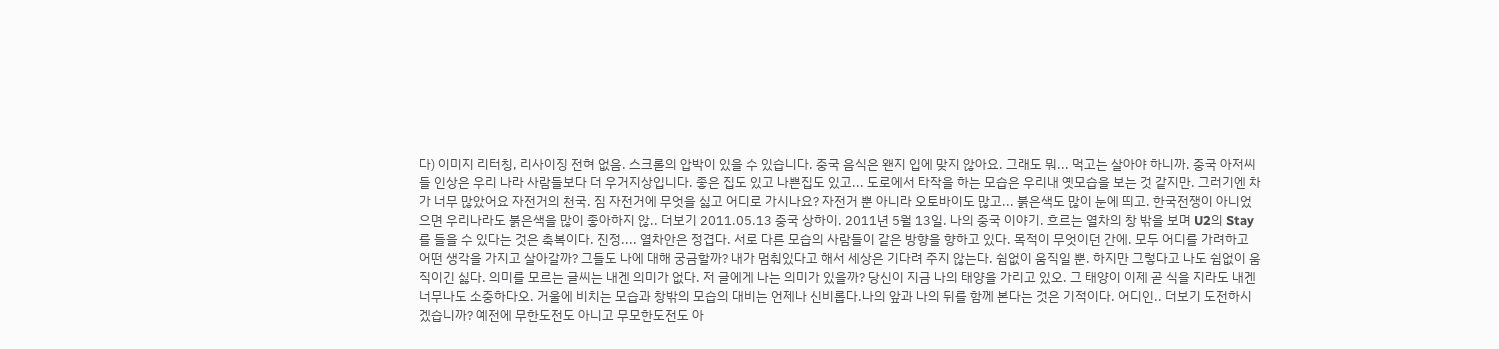다) 이미지 리터칭, 리사이징 전혀 없음. 스크롤의 압박이 있을 수 있습니다. 중국 음식은 왠지 입에 맞지 않아요. 그래도 뭐... 먹고는 살아야 하니까. 중국 아저씨들 인상은 우리 나라 사람들보다 더 우거지상입니다. 좋은 집도 있고 나쁜집도 있고... 도로에서 타작을 하는 모습은 우리내 옛모습을 보는 것 같지만. 그러기엔 차가 너무 많았어요 자전거의 천국. 짐 자전거에 무엇을 싫고 어디로 가시나요? 자전거 뿐 아니라 오토바이도 많고... 붉은색도 많이 눈에 띄고. 한국전쟁이 아니었으면 우리나라도 붉은색을 많이 좋아하지 않.. 더보기 2011.05.13 중국 상하이. 2011년 5월 13일. 나의 중국 이야기. 흐르는 열차의 창 밖을 보며 U2의 Stay를 들을 수 있다는 것은 축복이다. 진정.... 열차안은 정겹다. 서로 다른 모습의 사람들이 같은 방향을 향하고 있다. 목적이 무엇이던 간에. 모두 어디를 가려하고 어떤 생각을 가지고 살아갈까? 그들도 나에 대해 궁금할까? 내가 멈춰있다고 해서 세상은 기다려 주지 않는다. 쉼없이 움직일 뿐. 하지만 그렇다고 나도 쉼없이 움직이긴 싫다. 의미를 모르는 글씨는 내겐 의미가 없다. 저 글에게 나는 의미가 있을까? 당신이 지금 나의 태양을 가리고 있오. 그 태양이 이제 곧 식을 지라도 내겐 너무나도 소중하다오. 거울에 비치는 모습과 창밖의 모습의 대비는 언제나 신비롭다.나의 앞과 나의 뒤를 함께 본다는 것은 기적이다. 어디인.. 더보기 도전하시겠습니까? 예전에 무한도전도 아니고 무모한도전도 아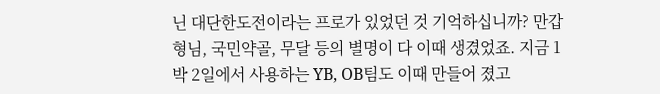닌 대단한도전이라는 프로가 있었던 것 기억하십니까? 만갑형님, 국민약골, 무달 등의 별명이 다 이때 생겼었죠. 지금 1박 2일에서 사용하는 YB, OB팀도 이때 만들어 졌고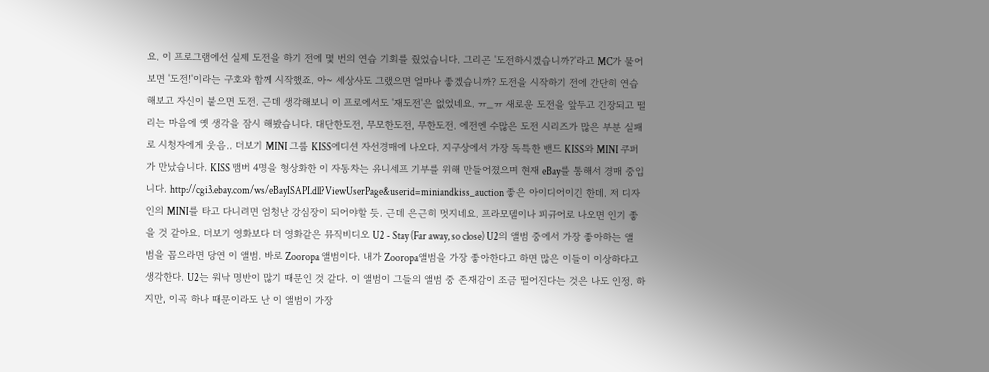요. 이 프로그램에선 실제 도전을 하기 전에 몇 번의 연습 기회를 줬었습니다. 그리곤 '도전하시겠습니까?'라고 MC가 물어보면 '도전!'이라는 구호와 함께 시작했죠. 아~ 세상사도 그랬으면 얼마나 좋겠습니까? 도전을 시작하기 전에 간단히 연습해보고 자신이 붙으면 도전. 근데 생각해보니 이 프로에서도 '재도전'은 없었네요. ㅠ_ㅠ 새로운 도전을 앞두고 긴장되고 떨리는 마음에 옛 생각을 잠시 해봤습니다. 대단한도전, 무모한도전, 무한도전. 에전엔 수많은 도전 시리즈가 많은 부분 실패로 시청자에게 웃음.. 더보기 MINI 그룹 KISS에디션 자선경매에 나오다. 지구상에서 가장 독특한 밴드 KISS와 MINI 쿠퍼가 만났습니다. KISS 맴버 4명을 형상화한 이 자동차는 유니세프 기부를 위해 만들어졌으며 현재 eBay를 통해서 경매 중입니다. http://cgi3.ebay.com/ws/eBayISAPI.dll?ViewUserPage&userid=miniandkiss_auction 좋은 아이디어이긴 한데. 저 디자인의 MINI를 타고 다니려면 엄청난 강심장이 되어야할 듯. 근데 은근히 멋지네요. 프라모델이나 피규어로 나오면 인기 좋을 것 같아요. 더보기 영화보다 더 영화같은 뮤직비디오 U2 - Stay (Far away, so close) U2의 앨범 중에서 가장 좋아하는 앨범을 꼽으라면 당연 이 앨범. 바로 Zooropa 앨범이다. 내가 Zooropa앨범을 가장 좋아한다고 하면 많은 이들이 이상하다고 생각한다. U2는 워낙 명반이 많기 때문인 것 같다. 이 앨범이 그들의 앨범 중 존재감이 조금 떨어진다는 것은 나도 인정. 하지만, 이곡 하나 때문이라도 난 이 앨범이 가장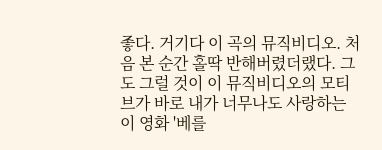좋다. 거기다 이 곡의 뮤직비디오. 처음 본 순간 홀딱 반해버렸더랬다. 그도 그럴 것이 이 뮤직비디오의 모티브가 바로 내가 너무나도 사랑하는 이 영화 '베를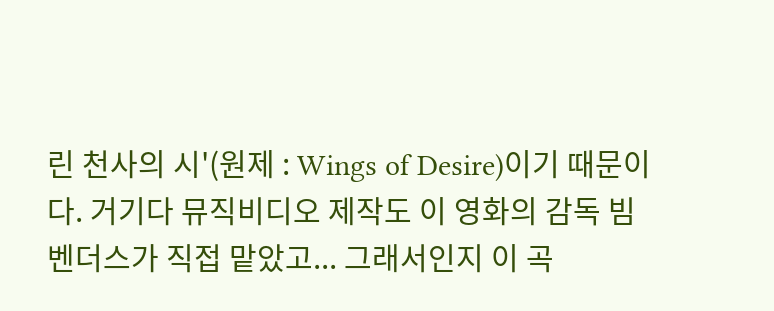린 천사의 시'(원제 : Wings of Desire)이기 때문이다. 거기다 뮤직비디오 제작도 이 영화의 감독 빔 벤더스가 직접 맡았고... 그래서인지 이 곡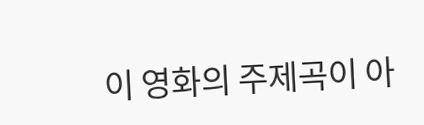이 영화의 주제곡이 아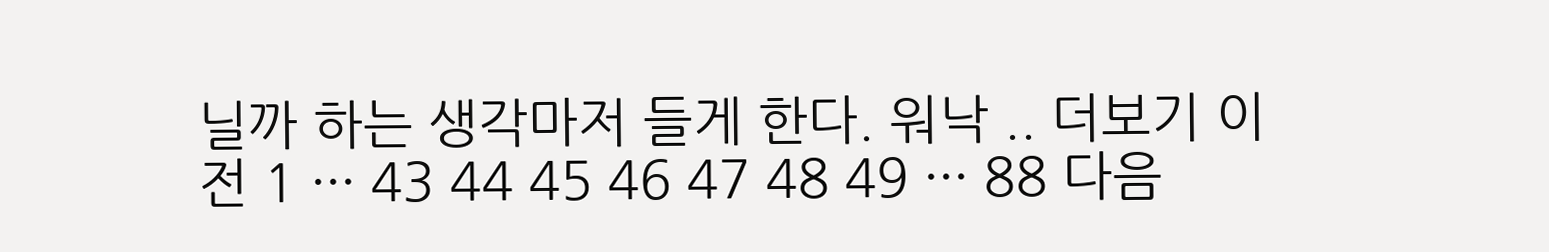닐까 하는 생각마저 들게 한다. 워낙 .. 더보기 이전 1 ··· 43 44 45 46 47 48 49 ··· 88 다음